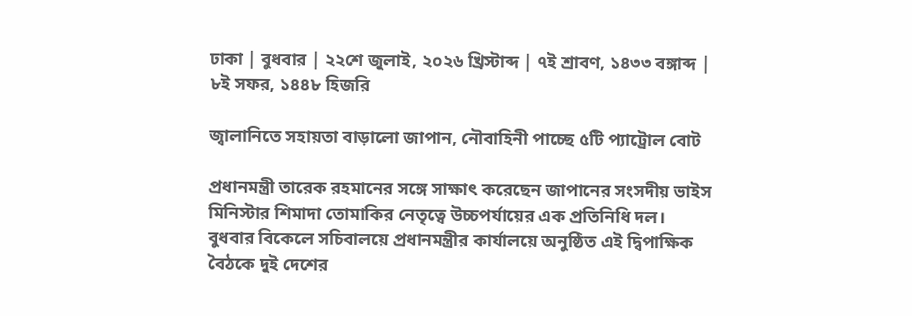ঢাকা | বুধবার | ২২শে জুলাই, ২০২৬ খ্রিস্টাব্দ | ৭ই শ্রাবণ, ১৪৩৩ বঙ্গাব্দ | ৮ই সফর, ১৪৪৮ হিজরি

জ্বালানিতে সহায়তা বাড়ালো জাপান, নৌবাহিনী পাচ্ছে ৫টি প্যাট্রোল বোট

প্রধানমন্ত্রী তারেক রহমানের সঙ্গে সাক্ষাৎ করেছেন জাপানের সংসদীয় ভাইস মিনিস্টার শিমাদা তোমাকির নেতৃত্বে উচ্চপর্যায়ের এক প্রতিনিধি দল। বুধবার বিকেলে সচিবালয়ে প্রধানমন্ত্রীর কার্যালয়ে অনুষ্ঠিত এই দ্বিপাক্ষিক বৈঠকে দুই দেশের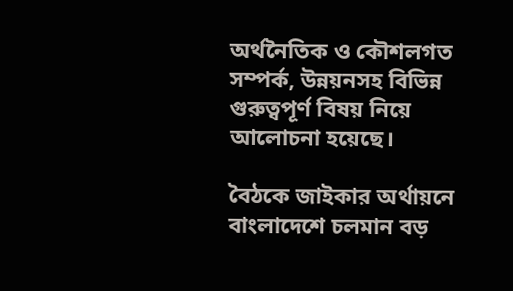অর্থনৈতিক ও কৌশলগত সম্পর্ক, উন্নয়নসহ বিভিন্ন গুরুত্বপূর্ণ বিষয় নিয়ে আলোচনা হয়েছে।

বৈঠকে জাইকার অর্থায়নে বাংলাদেশে চলমান বড়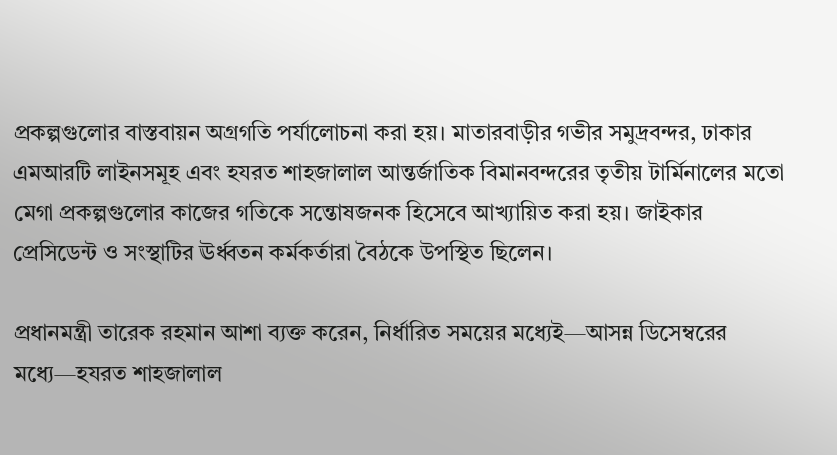প্রকল্পগুলোর বাস্তবায়ন অগ্রগতি পর্যালোচনা করা হয়। মাতারবাড়ীর গভীর সমুদ্রবন্দর, ঢাকার এমআরটি লাইনসমূহ এবং হযরত শাহজালাল আন্তর্জাতিক বিমানবন্দরের তৃতীয় টার্মিনালের মতো মেগা প্রকল্পগুলোর কাজের গতিকে সন্তোষজনক হিসেবে আখ্যায়িত করা হয়। জাইকার প্রেসিডেন্ট ও সংস্থাটির ঊর্ধ্বতন কর্মকর্তারা বৈঠকে উপস্থিত ছিলেন।

প্রধানমন্ত্রী তারেক রহমান আশা ব্যক্ত করেন, নির্ধারিত সময়ের মধ্যেই—আসন্ন ডিসেম্বরের মধ্যে—হযরত শাহজালাল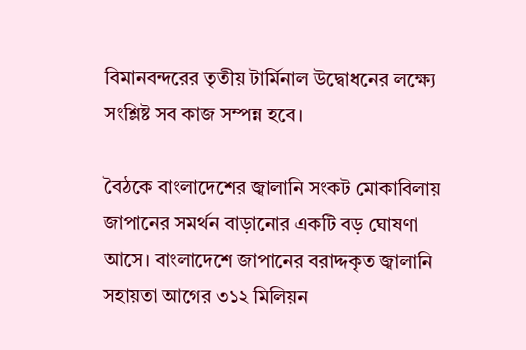বিমানবন্দরের তৃতীয় টার্মিনাল উদ্বোধনের লক্ষ্যে সংশ্লিষ্ট সব কাজ সম্পন্ন হবে।

বৈঠকে বাংলাদেশের জ্বালানি সংকট মোকাবিলায় জাপানের সমর্থন বাড়ানোর একটি বড় ঘোষণা আসে। বাংলাদেশে জাপানের বরাদ্দকৃত জ্বালানি সহায়তা আগের ৩১২ মিলিয়ন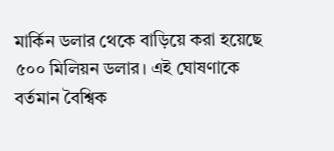মার্কিন ডলার থেকে বাড়িয়ে করা হয়েছে ৫০০ মিলিয়ন ডলার। এই ঘোষণাকে বর্তমান বৈশ্বিক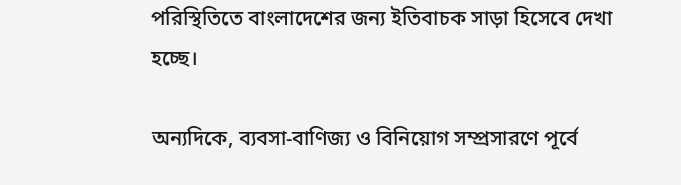পরিস্থিতিতে বাংলাদেশের জন্য ইতিবাচক সাড়া হিসেবে দেখা হচ্ছে।

অন্যদিকে, ব্যবসা-বাণিজ্য ও বিনিয়োগ সম্প্রসারণে পূর্বে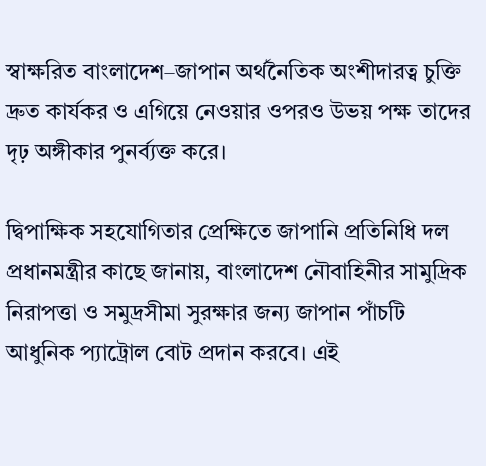স্বাক্ষরিত বাংলাদেশ–জাপান অর্থনৈতিক অংশীদারত্ব চুক্তি দ্রুত কার্যকর ও এগিয়ে নেওয়ার ওপরও উভয় পক্ষ তাদের দৃঢ় অঙ্গীকার পুনর্ব্যক্ত করে।

দ্বিপাক্ষিক সহযোগিতার প্রেক্ষিতে জাপানি প্রতিনিধি দল প্রধানমন্ত্রীর কাছে জানায়, বাংলাদেশ নৌবাহিনীর সামুদ্রিক নিরাপত্তা ও সমুদ্রসীমা সুরক্ষার জন্য জাপান পাঁচটি আধুনিক প্যাট্রোল বোট প্রদান করবে। এই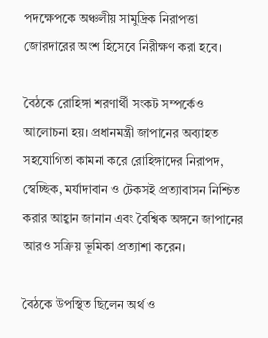পদক্ষেপকে অঞ্চলীয় সামুদ্রিক নিরাপত্তা জোরদারের অংশ হিসেবে নিরীক্ষণ করা হবে।

বৈঠকে রোহিঙ্গা শরণার্থী সংকট সম্পর্কেও আলোচনা হয়। প্রধানমন্ত্রী জাপানের অব্যাহত সহযোগিতা কামনা করে রোহিঙ্গাদের নিরাপদ, স্বেচ্ছিক, মর্যাদাবান ও টেকসই প্রত্যাবাসন নিশ্চিত করার আহ্বান জানান এবং বৈশ্বিক অঙ্গনে জাপানের আরও সক্রিয় ভূমিকা প্রত্যাশা করেন।

বৈঠকে উপস্থিত ছিলেন অর্থ ও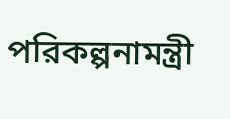পরিকল্পনামন্ত্রী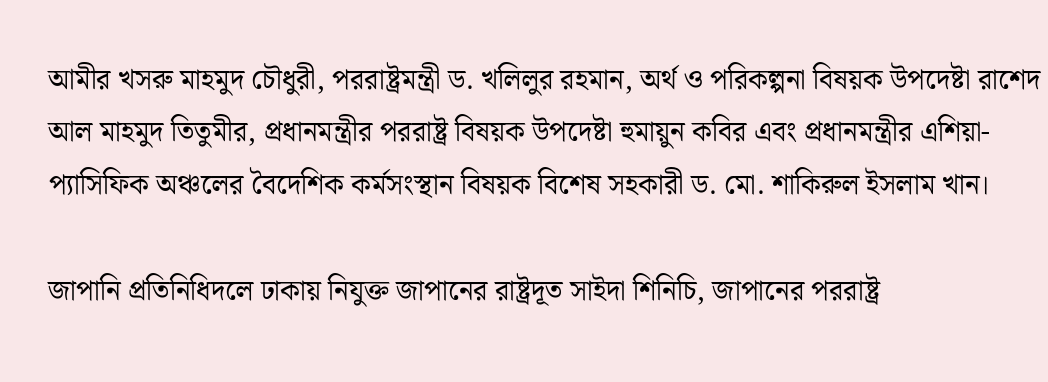আমীর খসরু মাহমুদ চৌধুরী, পররাষ্ট্রমন্ত্রী ড. খলিলুর রহমান, অর্থ ও পরিকল্পনা বিষয়ক উপদেষ্টা রাশেদ আল মাহমুদ তিতুমীর, প্রধানমন্ত্রীর পররাষ্ট্র বিষয়ক উপদেষ্টা হুমায়ুন কবির এবং প্রধানমন্ত্রীর এশিয়া-প্যাসিফিক অঞ্চলের বৈদেশিক কর্মসংস্থান বিষয়ক বিশেষ সহকারী ড. মো. শাকিরুল ইসলাম খান।

জাপানি প্রতিনিধিদলে ঢাকায় নিযুক্ত জাপানের রাষ্ট্রদূত সাইদা শিনিচি, জাপানের পররাষ্ট্র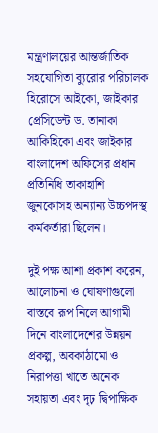মন্ত্রণালয়ের আন্তর্জাতিক সহযোগিতা ব্যুরোর পরিচালক হিরোসে আইকো, জাইকার প্রেসিডেন্ট ড. তানাকা আকিহিকো এবং জাইকার বাংলাদেশ অফিসের প্রধান প্রতিনিধি তাকাহাশি জুনকোসহ অন্যান্য উচ্চপদস্থ কর্মকর্তারা ছিলেন।

দুই পক্ষ আশা প্রকাশ করেন, আলোচনা ও ঘোষণাগুলো বাস্তবে রূপ নিলে আগামী দিনে বাংলাদেশের উন্নয়ন প্রকল্প, অবকাঠামো ও নিরাপত্তা খাতে অনেক সহায়তা এবং দৃঢ় দ্বিপাক্ষিক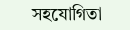সহযোগিতা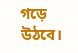গড়ে উঠবে।